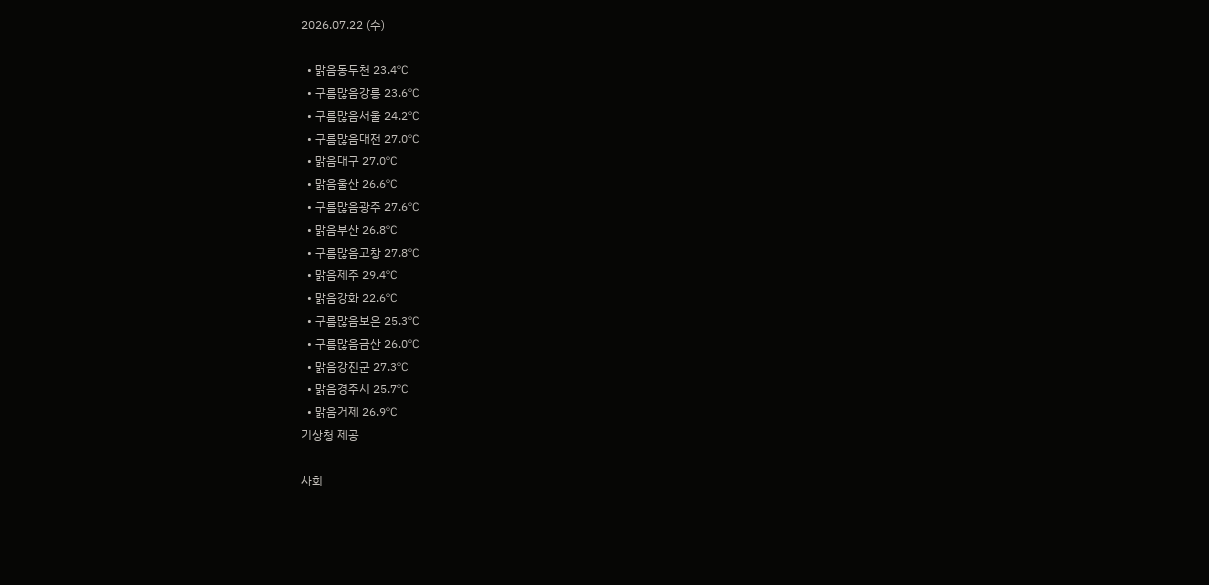2026.07.22 (수)

  • 맑음동두천 23.4℃
  • 구름많음강릉 23.6℃
  • 구름많음서울 24.2℃
  • 구름많음대전 27.0℃
  • 맑음대구 27.0℃
  • 맑음울산 26.6℃
  • 구름많음광주 27.6℃
  • 맑음부산 26.8℃
  • 구름많음고창 27.8℃
  • 맑음제주 29.4℃
  • 맑음강화 22.6℃
  • 구름많음보은 25.3℃
  • 구름많음금산 26.0℃
  • 맑음강진군 27.3℃
  • 맑음경주시 25.7℃
  • 맑음거제 26.9℃
기상청 제공

사회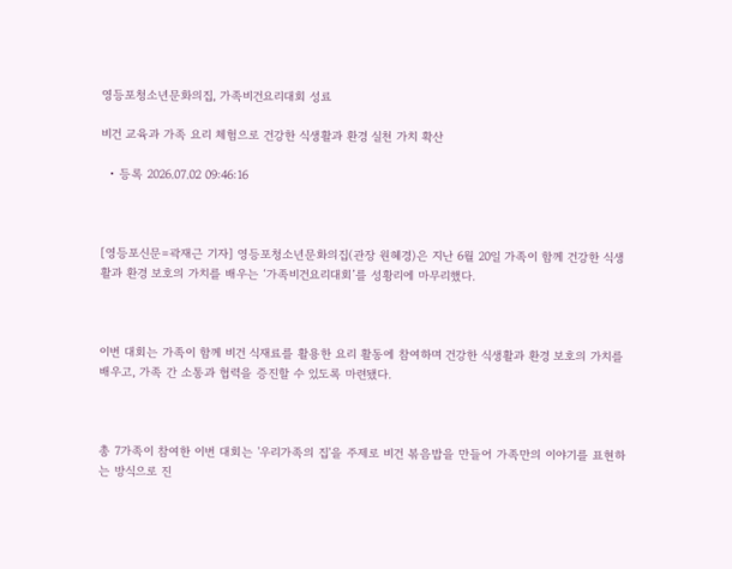영등포청소년문화의집, 가족비건요리대회 성료

비건 교육과 가족 요리 체험으로 건강한 식생활과 환경 실천 가치 확산

  • 등록 2026.07.02 09:46:16



[영등포신문=곽재근 기자] 영등포청소년문화의집(관장 원혜경)은 지난 6월 20일 가족이 함께 건강한 식생활과 환경 보호의 가치를 배우는 ‘가족비건요리대회’를 성황리에 마무리했다.



이번 대회는 가족이 함께 비건 식재료를 활용한 요리 활동에 참여하며 건강한 식생활과 환경 보호의 가치를 배우고, 가족 간 소통과 협력을 증진할 수 있도록 마련됐다.



총 7가족이 참여한 이번 대회는 '우리가족의 집'을 주제로 비건 볶음밥을 만들어 가족만의 이야기를 표현하는 방식으로 진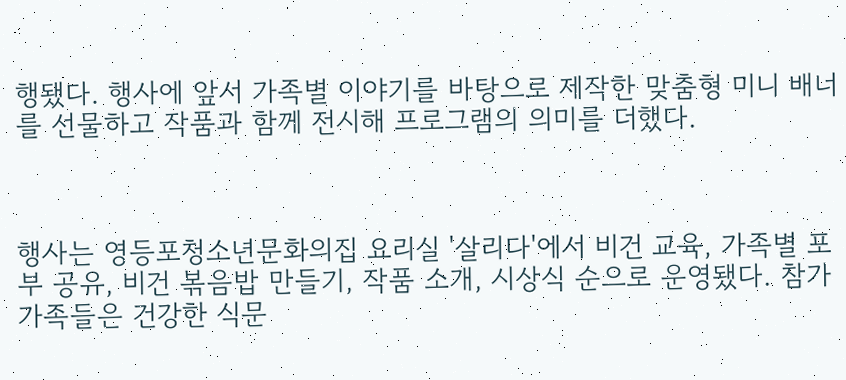행됐다. 행사에 앞서 가족별 이야기를 바탕으로 제작한 맞춤형 미니 배너를 선물하고 작품과 함께 전시해 프로그램의 의미를 더했다.



행사는 영등포청소년문화의집 요리실 '살리다'에서 비건 교육, 가족별 포부 공유, 비건 볶음밥 만들기, 작품 소개, 시상식 순으로 운영됐다. 참가 가족들은 건강한 식문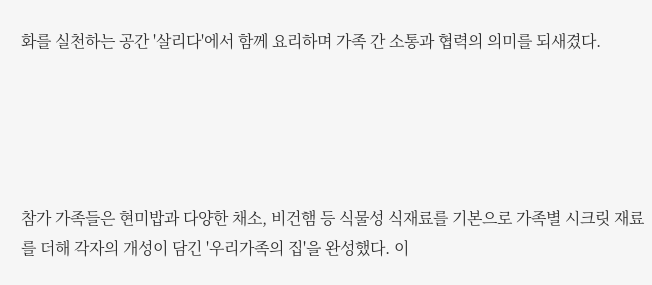화를 실천하는 공간 '살리다'에서 함께 요리하며 가족 간 소통과 협력의 의미를 되새겼다.





참가 가족들은 현미밥과 다양한 채소, 비건햄 등 식물성 식재료를 기본으로 가족별 시크릿 재료를 더해 각자의 개성이 담긴 '우리가족의 집'을 완성했다. 이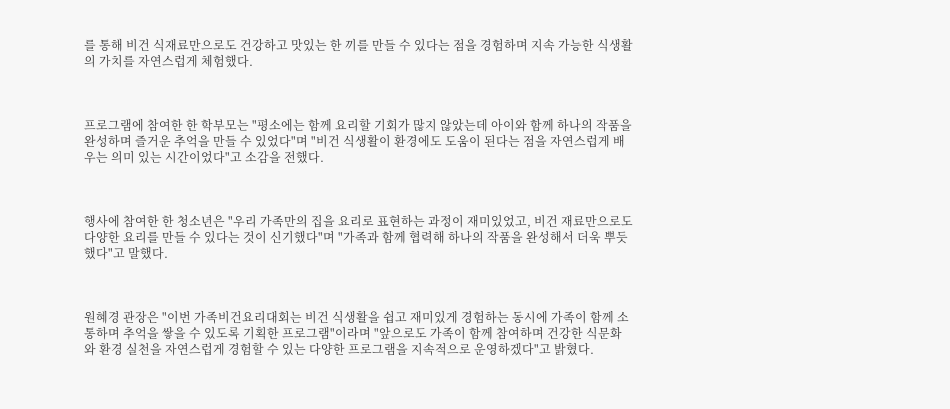를 통해 비건 식재료만으로도 건강하고 맛있는 한 끼를 만들 수 있다는 점을 경험하며 지속 가능한 식생활의 가치를 자연스럽게 체험했다.



프로그램에 참여한 한 학부모는 "평소에는 함께 요리할 기회가 많지 않았는데 아이와 함께 하나의 작품을 완성하며 즐거운 추억을 만들 수 있었다"며 "비건 식생활이 환경에도 도움이 된다는 점을 자연스럽게 배우는 의미 있는 시간이었다"고 소감을 전했다.



행사에 참여한 한 청소년은 "우리 가족만의 집을 요리로 표현하는 과정이 재미있었고, 비건 재료만으로도 다양한 요리를 만들 수 있다는 것이 신기했다"며 "가족과 함께 협력해 하나의 작품을 완성해서 더욱 뿌듯했다"고 말했다.



원혜경 관장은 "이번 가족비건요리대회는 비건 식생활을 쉽고 재미있게 경험하는 동시에 가족이 함께 소통하며 추억을 쌓을 수 있도록 기획한 프로그램"이라며 "앞으로도 가족이 함께 참여하며 건강한 식문화와 환경 실천을 자연스럽게 경험할 수 있는 다양한 프로그램을 지속적으로 운영하겠다"고 밝혔다.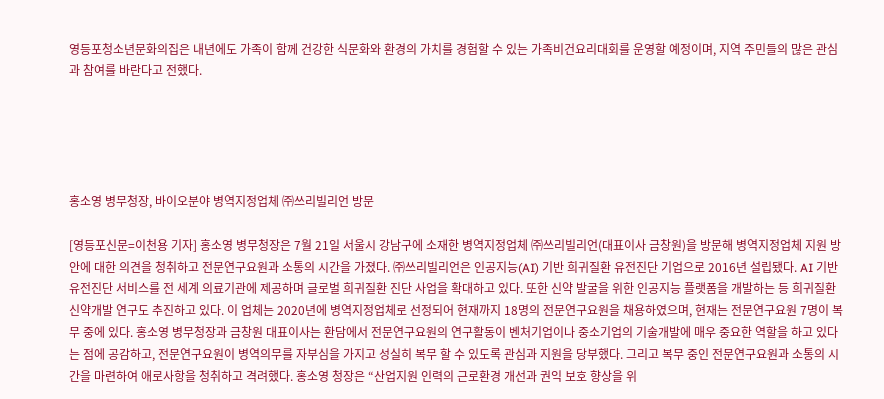영등포청소년문화의집은 내년에도 가족이 함께 건강한 식문화와 환경의 가치를 경험할 수 있는 가족비건요리대회를 운영할 예정이며, 지역 주민들의 많은 관심과 참여를 바란다고 전했다.





홍소영 병무청장, 바이오분야 병역지정업체 ㈜쓰리빌리언 방문

[영등포신문=이천용 기자] 홍소영 병무청장은 7월 21일 서울시 강남구에 소재한 병역지정업체 ㈜쓰리빌리언(대표이사 금창원)을 방문해 병역지정업체 지원 방안에 대한 의견을 청취하고 전문연구요원과 소통의 시간을 가졌다. ㈜쓰리빌리언은 인공지능(AI) 기반 희귀질환 유전진단 기업으로 2016년 설립됐다. AI 기반 유전진단 서비스를 전 세계 의료기관에 제공하며 글로벌 희귀질환 진단 사업을 확대하고 있다. 또한 신약 발굴을 위한 인공지능 플랫폼을 개발하는 등 희귀질환 신약개발 연구도 추진하고 있다. 이 업체는 2020년에 병역지정업체로 선정되어 현재까지 18명의 전문연구요원을 채용하였으며, 현재는 전문연구요원 7명이 복무 중에 있다. 홍소영 병무청장과 금창원 대표이사는 환담에서 전문연구요원의 연구활동이 벤처기업이나 중소기업의 기술개발에 매우 중요한 역할을 하고 있다는 점에 공감하고, 전문연구요원이 병역의무를 자부심을 가지고 성실히 복무 할 수 있도록 관심과 지원을 당부했다. 그리고 복무 중인 전문연구요원과 소통의 시간을 마련하여 애로사항을 청취하고 격려했다. 홍소영 청장은 “산업지원 인력의 근로환경 개선과 권익 보호 향상을 위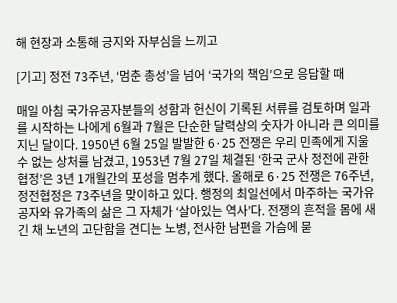해 현장과 소통해 긍지와 자부심을 느끼고

[기고] 정전 73주년, ‘멈춘 총성’을 넘어 ‘국가의 책임’으로 응답할 때

매일 아침 국가유공자분들의 성함과 헌신이 기록된 서류를 검토하며 일과를 시작하는 나에게 6월과 7월은 단순한 달력상의 숫자가 아니라 큰 의미를 지닌 달이다. 1950년 6월 25일 발발한 6·25 전쟁은 우리 민족에게 지울 수 없는 상처를 남겼고, 1953년 7월 27일 체결된 ‘한국 군사 정전에 관한 협정’은 3년 1개월간의 포성을 멈추게 했다. 올해로 6·25 전쟁은 76주년, 정전협정은 73주년을 맞이하고 있다. 행정의 최일선에서 마주하는 국가유공자와 유가족의 삶은 그 자체가 ‘살아있는 역사’다. 전쟁의 흔적을 몸에 새긴 채 노년의 고단함을 견디는 노병, 전사한 남편을 가슴에 묻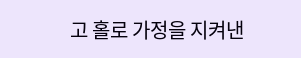고 홀로 가정을 지켜낸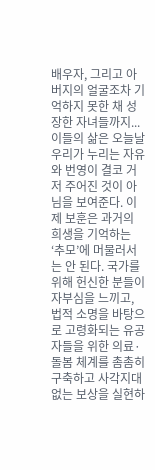배우자, 그리고 아버지의 얼굴조차 기억하지 못한 채 성장한 자녀들까지... 이들의 삶은 오늘날 우리가 누리는 자유와 번영이 결코 거저 주어진 것이 아님을 보여준다. 이제 보훈은 과거의 희생을 기억하는 ‘추모’에 머물러서는 안 된다. 국가를 위해 헌신한 분들이 자부심을 느끼고, 법적 소명을 바탕으로 고령화되는 유공자들을 위한 의료·돌봄 체계를 촘촘히 구축하고 사각지대 없는 보상을 실현하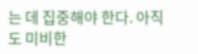는 데 집중해야 한다. 아직도 미비한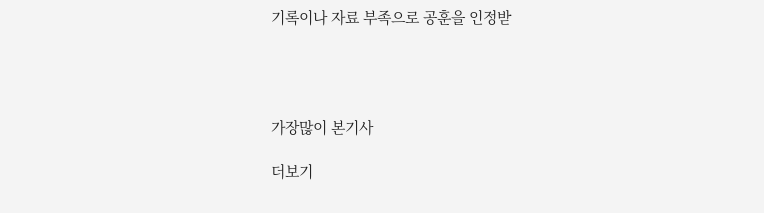기록이나 자료 부족으로 공훈을 인정받




가장많이 본기사

더보기